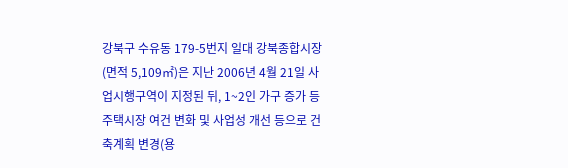강북구 수유동 179-5번지 일대 강북종합시장(면적 5,109㎡)은 지난 2006년 4월 21일 사업시행구역이 지정된 뒤, 1~2인 가구 증가 등 주택시장 여건 변화 및 사업성 개선 등으로 건축계획 변경(용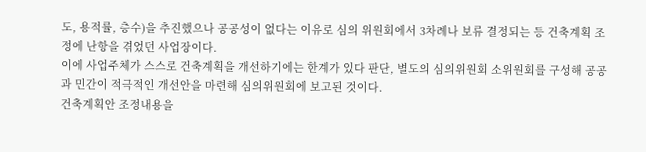도, 용적률, 층수)을 추진했으나 공공성이 없다는 이유로 심의 위원회에서 3차례나 보류 결정되는 등 건축계획 조정에 난항을 겪었던 사업장이다.
이에 사업주체가 스스로 건축계획을 개선하기에는 한계가 있다 판단, 별도의 심의위원회 소위원회를 구성해 공공과 민간이 적극적인 개선안을 마련해 심의위원회에 보고된 것이다.
건축계획안 조정내용을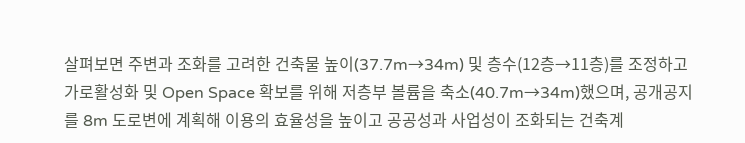살펴보면 주변과 조화를 고려한 건축물 높이(37.7m→34m) 및 층수(12층→11층)를 조정하고 가로활성화 및 Open Space 확보를 위해 저층부 볼륨을 축소(40.7m→34m)했으며, 공개공지를 8m 도로변에 계획해 이용의 효율성을 높이고 공공성과 사업성이 조화되는 건축계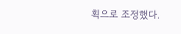획으로 조정했다.